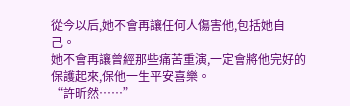從今以后,她不會再讓任何人傷害他,包括她自己。
她不會再讓曾經那些痛苦重演,一定會將他完好的保護起來,保他一生平安喜樂。
“許昕然……”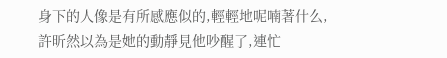身下的人像是有所感應似的,輕輕地呢喃著什么,許昕然以為是她的動靜見他吵醒了,連忙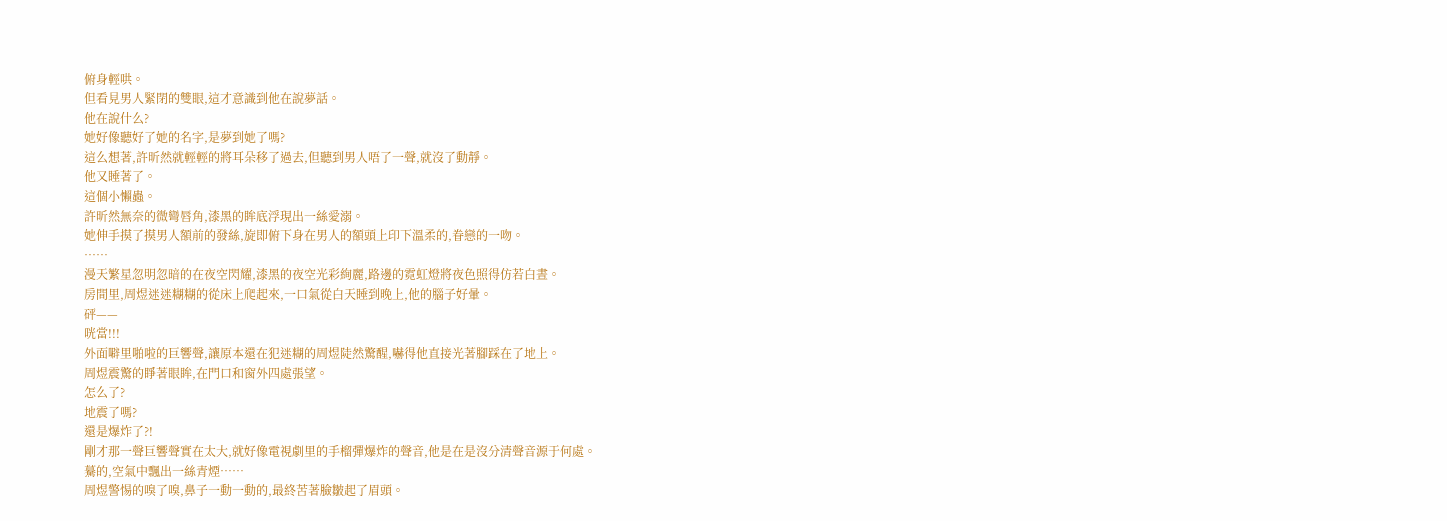俯身輕哄。
但看見男人緊閉的雙眼,這才意識到他在說夢話。
他在說什么?
她好像聽好了她的名字,是夢到她了嗎?
這么想著,許昕然就輕輕的將耳朵移了過去,但聽到男人唔了一聲,就沒了動靜。
他又睡著了。
這個小懶蟲。
許昕然無奈的微彎唇角,漆黑的眸底浮現出一絲愛溺。
她伸手摸了摸男人額前的發絲,旋即俯下身在男人的額頭上印下溫柔的,眷戀的一吻。
……
漫天繁星忽明忽暗的在夜空閃耀,漆黑的夜空光彩絢麗,路邊的霓虹燈將夜色照得仿若白晝。
房間里,周煜迷迷糊糊的從床上爬起來,一口氣從白天睡到晚上,他的腦子好暈。
砰——
咣當!!!
外面噼里啪啦的巨響聲,讓原本還在犯迷糊的周煜陡然驚醒,嚇得他直接光著腳踩在了地上。
周煜震驚的睜著眼眸,在門口和窗外四處張望。
怎么了?
地震了嗎?
還是爆炸了?!
剛才那一聲巨響聲實在太大,就好像電視劇里的手榴彈爆炸的聲音,他是在是沒分清聲音源于何處。
驀的,空氣中飄出一絲青煙……
周煜警惕的嗅了嗅,鼻子一動一動的,最終苦著臉皺起了眉頭。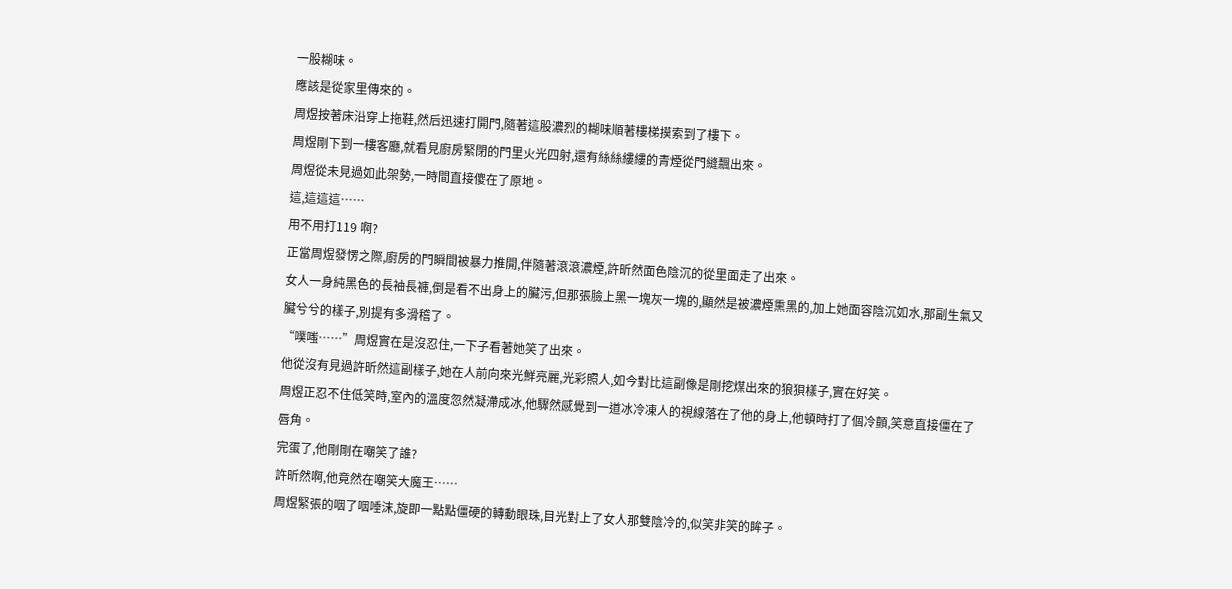一股糊味。
應該是從家里傳來的。
周煜按著床沿穿上拖鞋,然后迅速打開門,隨著這股濃烈的糊味順著樓梯摸索到了樓下。
周煜剛下到一樓客廳,就看見廚房緊閉的門里火光四射,還有絲絲縷縷的青煙從門縫飄出來。
周煜從未見過如此架勢,一時間直接傻在了原地。
這,這這這……
用不用打119 啊?
正當周煜發愣之際,廚房的門瞬間被暴力推開,伴隨著滾滾濃煙,許昕然面色陰沉的從里面走了出來。
女人一身純黑色的長袖長褲,倒是看不出身上的臟污,但那張臉上黑一塊灰一塊的,顯然是被濃煙熏黑的,加上她面容陰沉如水,那副生氣又臟兮兮的樣子,別提有多滑稽了。
“噗嗤……”周煜實在是沒忍住,一下子看著她笑了出來。
他從沒有見過許昕然這副樣子,她在人前向來光鮮亮麗,光彩照人,如今對比這副像是剛挖煤出來的狼狽樣子,實在好笑。
周煜正忍不住低笑時,室內的溫度忽然凝滯成冰,他驟然感覺到一道冰冷凍人的視線落在了他的身上,他頓時打了個冷顫,笑意直接僵在了唇角。
完蛋了,他剛剛在嘲笑了誰?
許昕然啊,他竟然在嘲笑大魔王……
周煜緊張的咽了咽唾沫,旋即一點點僵硬的轉動眼珠,目光對上了女人那雙陰冷的,似笑非笑的眸子。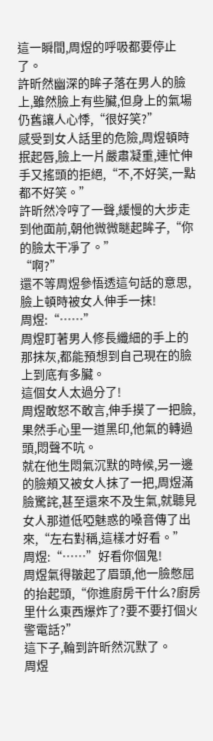這一瞬間,周煜的呼吸都要停止了。
許昕然幽深的眸子落在男人的臉上,雖然臉上有些臟,但身上的氣場仍舊讓人心悸,“很好笑?”
感受到女人話里的危險,周煜頓時抿起唇,臉上一片嚴肅凝重,連忙伸手又搖頭的拒絕,“不,不好笑,一點都不好笑。”
許昕然冷哼了一聲,緩慢的大步走到他面前,朝他微微瞇起眸子,“你的臉太干凈了。”
“啊?”
還不等周煜參悟透這句話的意思,臉上頓時被女人伸手一抹!
周煜:“……”
周煜盯著男人修長纖細的手上的那抹灰,都能預想到自己現在的臉上到底有多臟。
這個女人太過分了!
周煜敢怒不敢言,伸手摸了一把臉,果然手心里一道黑印,他氣的轉過頭,悶聲不吭。
就在他生悶氣沉默的時候,另一邊的臉頰又被女人抹了一把,周煜滿臉驚詫,甚至還來不及生氣,就聽見女人那道低啞魅惑的嗓音傳了出來,“左右對稱,這樣才好看。”
周煜:“……”好看你個鬼!
周煜氣得皺起了眉頭,他一臉憋屈的抬起頭,“你進廚房干什么?廚房里什么東西爆炸了?要不要打個火警電話?”
這下子,輪到許昕然沉默了。
周煜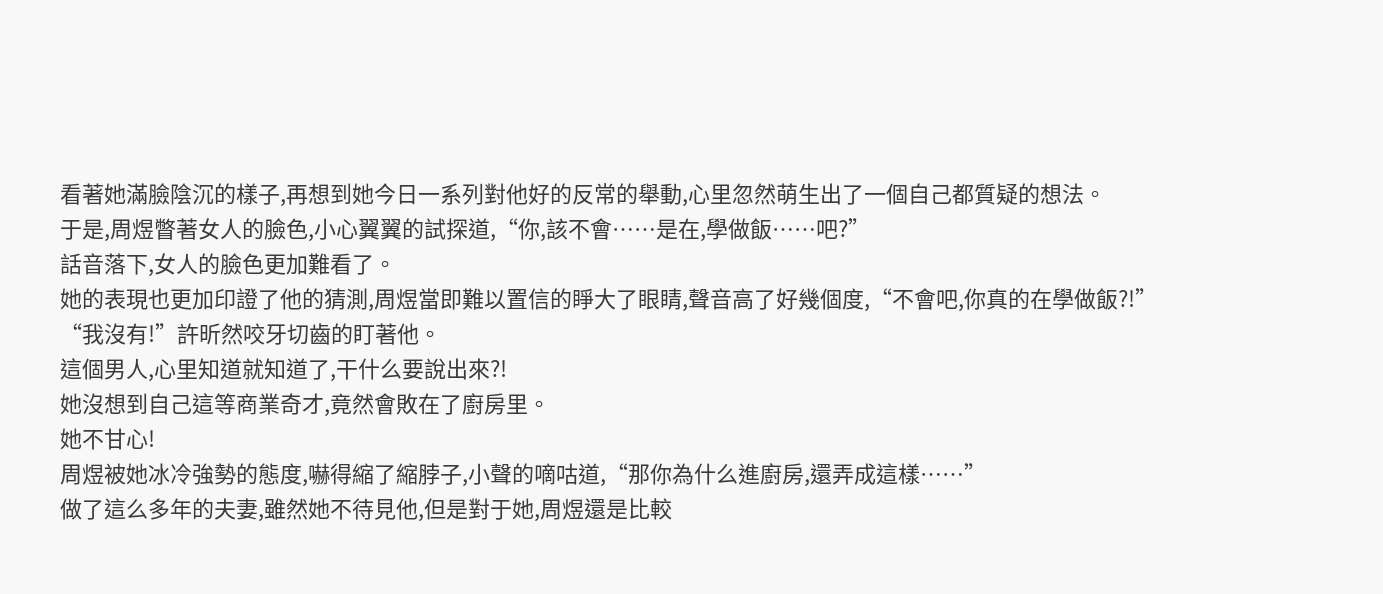看著她滿臉陰沉的樣子,再想到她今日一系列對他好的反常的舉動,心里忽然萌生出了一個自己都質疑的想法。
于是,周煜瞥著女人的臉色,小心翼翼的試探道,“你,該不會……是在,學做飯……吧?”
話音落下,女人的臉色更加難看了。
她的表現也更加印證了他的猜測,周煜當即難以置信的睜大了眼睛,聲音高了好幾個度,“不會吧,你真的在學做飯?!”
“我沒有!”許昕然咬牙切齒的盯著他。
這個男人,心里知道就知道了,干什么要說出來?!
她沒想到自己這等商業奇才,竟然會敗在了廚房里。
她不甘心!
周煜被她冰冷強勢的態度,嚇得縮了縮脖子,小聲的嘀咕道,“那你為什么進廚房,還弄成這樣……”
做了這么多年的夫妻,雖然她不待見他,但是對于她,周煜還是比較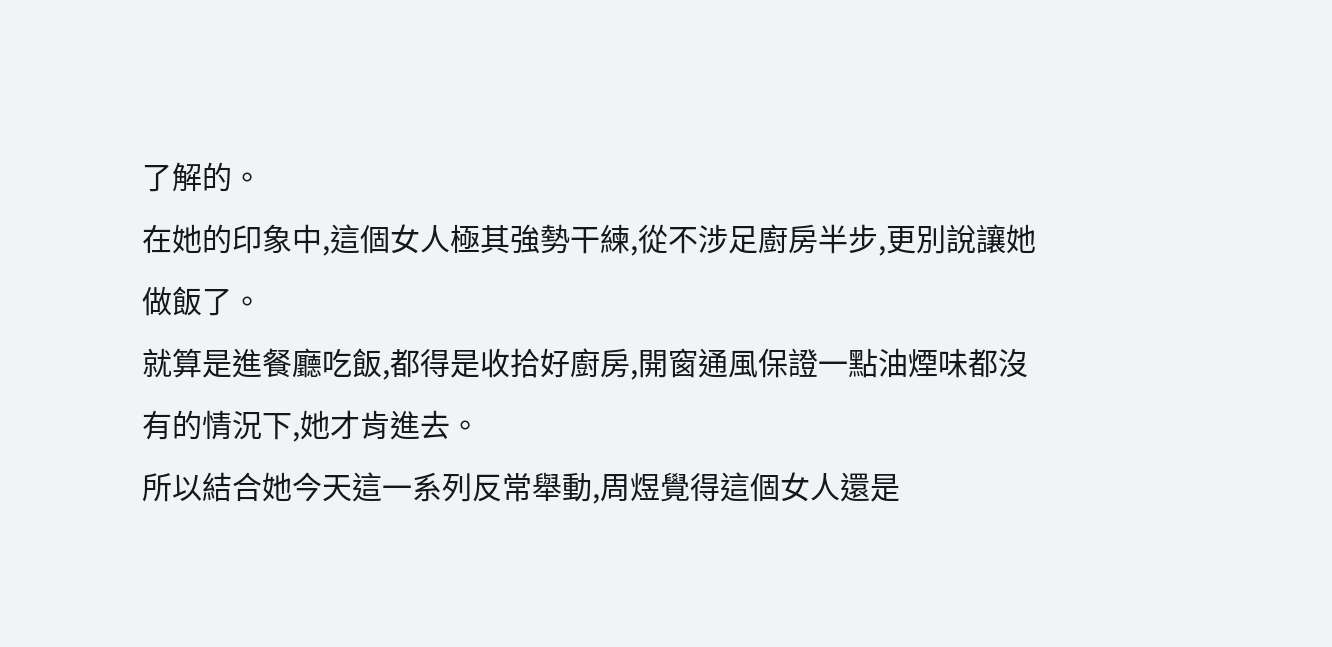了解的。
在她的印象中,這個女人極其強勢干練,從不涉足廚房半步,更別說讓她做飯了。
就算是進餐廳吃飯,都得是收拾好廚房,開窗通風保證一點油煙味都沒有的情況下,她才肯進去。
所以結合她今天這一系列反常舉動,周煜覺得這個女人還是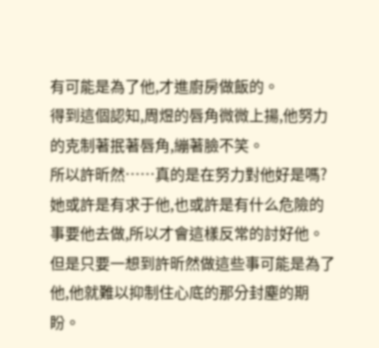有可能是為了他,才進廚房做飯的。
得到這個認知,周煜的唇角微微上揚,他努力的克制著抿著唇角,繃著臉不笑。
所以許昕然……真的是在努力對他好是嗎?
她或許是有求于他,也或許是有什么危險的事要他去做,所以才會這樣反常的討好他。
但是只要一想到許昕然做這些事可能是為了他,他就難以抑制住心底的那分封塵的期盼。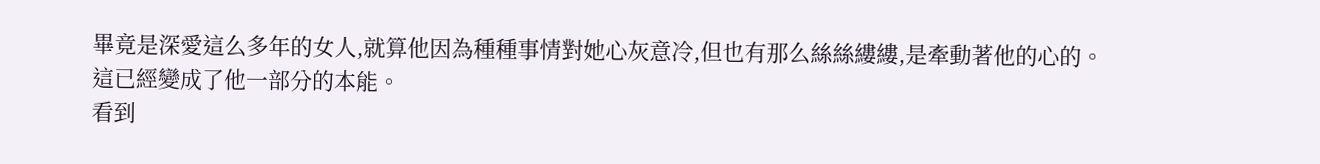畢竟是深愛這么多年的女人,就算他因為種種事情對她心灰意冷,但也有那么絲絲縷縷,是牽動著他的心的。
這已經變成了他一部分的本能。
看到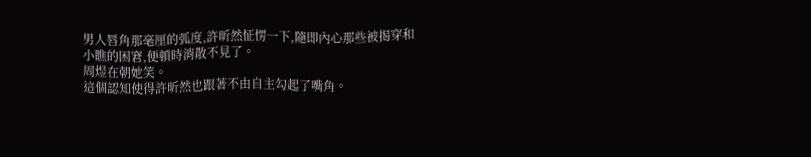男人唇角那毫厘的弧度,許昕然怔愣一下,隨即內心那些被揭穿和小瞧的困窘,便頓時消散不見了。
周煜在朝她笑。
這個認知使得許昕然也跟著不由自主勾起了嘴角。